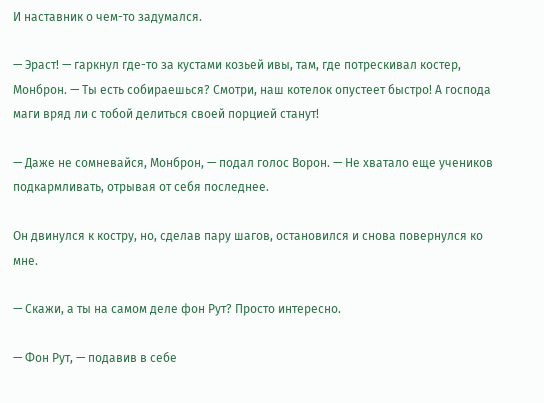И наставник о чем-то задумался.

— Эраст! — гаркнул где-то за кустами козьей ивы, там, где потрескивал костер, Монброн. — Ты есть собираешься? Смотри, наш котелок опустеет быстро! А господа маги вряд ли с тобой делиться своей порцией станут!

— Даже не сомневайся, Монброн, — подал голос Ворон. — Не хватало еще учеников подкармливать, отрывая от себя последнее.

Он двинулся к костру, но, сделав пару шагов, остановился и снова повернулся ко мне.

— Скажи, а ты на самом деле фон Рут? Просто интересно.

— Фон Рут, — подавив в себе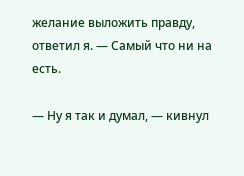желание выложить правду, ответил я. — Самый что ни на есть.

— Ну я так и думал, — кивнул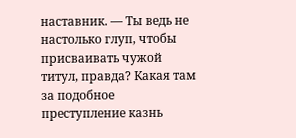наставник. — Ты ведь не настолько глуп, чтобы присваивать чужой титул, правда? Какая там за подобное преступление казнь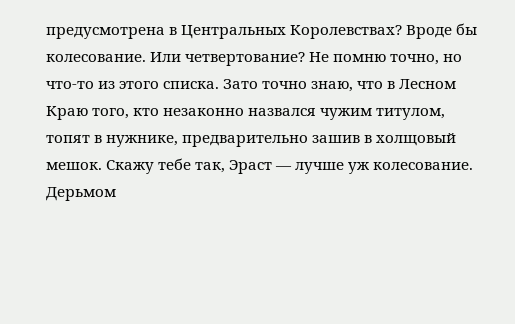предусмотрена в Центральных Королевствах? Вроде бы колесование. Или четвертование? Не помню точно, но что-то из этого списка. Зато точно знаю, что в Лесном Краю того, кто незаконно назвался чужим титулом, топят в нужнике, предварительно зашив в холщовый мешок. Скажу тебе так, Эраст — лучше уж колесование. Дерьмом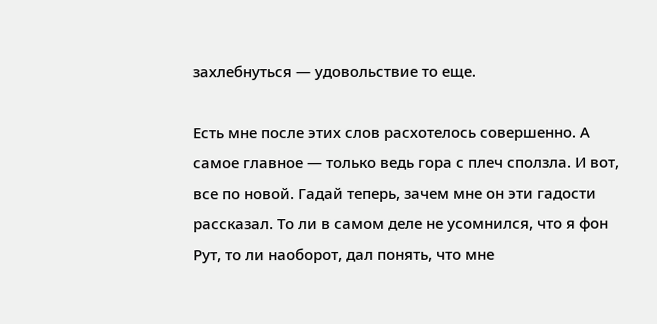захлебнуться — удовольствие то еще.

Есть мне после этих слов расхотелось совершенно. А самое главное — только ведь гора с плеч сползла. И вот, все по новой. Гадай теперь, зачем мне он эти гадости рассказал. То ли в самом деле не усомнился, что я фон Рут, то ли наоборот, дал понять, что мне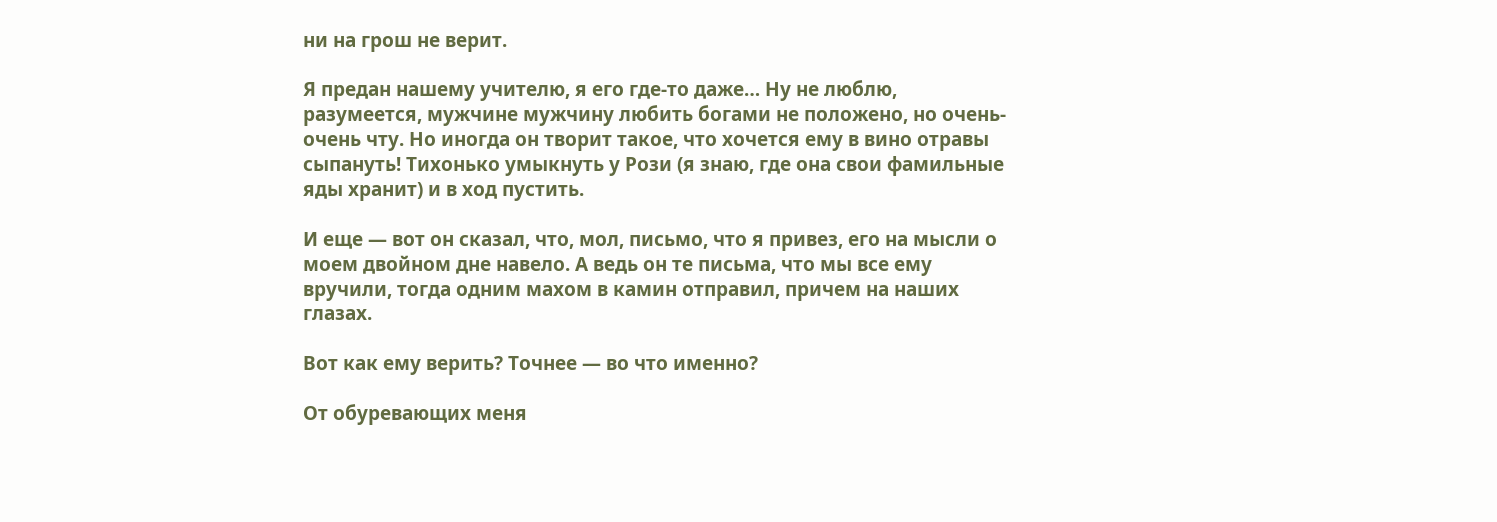ни на грош не верит.

Я предан нашему учителю, я его где-то даже… Ну не люблю, разумеется, мужчине мужчину любить богами не положено, но очень-очень чту. Но иногда он творит такое, что хочется ему в вино отравы сыпануть! Тихонько умыкнуть у Рози (я знаю, где она свои фамильные яды хранит) и в ход пустить.

И еще — вот он сказал, что, мол, письмо, что я привез, его на мысли о моем двойном дне навело. А ведь он те письма, что мы все ему вручили, тогда одним махом в камин отправил, причем на наших глазах.

Вот как ему верить? Точнее — во что именно?

От обуревающих меня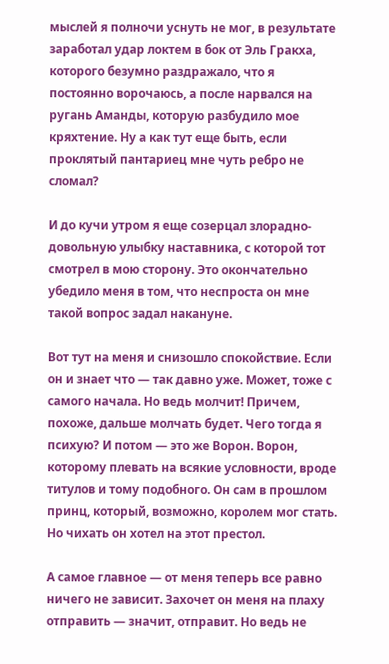мыслей я полночи уснуть не мог, в результате заработал удар локтем в бок от Эль Гракха, которого безумно раздражало, что я постоянно ворочаюсь, а после нарвался на ругань Аманды, которую разбудило мое кряхтение. Ну а как тут еще быть, если проклятый пантариец мне чуть ребро не сломал?

И до кучи утром я еще созерцал злорадно-довольную улыбку наставника, с которой тот смотрел в мою сторону. Это окончательно убедило меня в том, что неспроста он мне такой вопрос задал накануне.

Вот тут на меня и снизошло спокойствие. Если он и знает что — так давно уже. Может, тоже с самого начала. Но ведь молчит! Причем, похоже, дальше молчать будет. Чего тогда я психую? И потом — это же Ворон. Ворон, которому плевать на всякие условности, вроде титулов и тому подобного. Он сам в прошлом принц, который, возможно, королем мог стать. Но чихать он хотел на этот престол.

А самое главное — от меня теперь все равно ничего не зависит. Захочет он меня на плаху отправить — значит, отправит. Но ведь не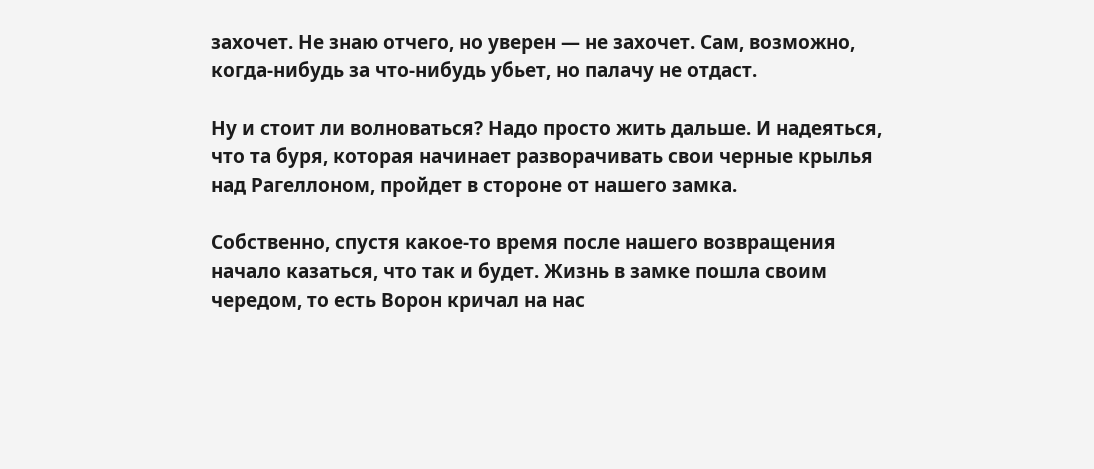захочет. Не знаю отчего, но уверен — не захочет. Сам, возможно, когда-нибудь за что-нибудь убьет, но палачу не отдаст.

Ну и стоит ли волноваться? Надо просто жить дальше. И надеяться, что та буря, которая начинает разворачивать свои черные крылья над Рагеллоном, пройдет в стороне от нашего замка.

Собственно, спустя какое-то время после нашего возвращения начало казаться, что так и будет. Жизнь в замке пошла своим чередом, то есть Ворон кричал на нас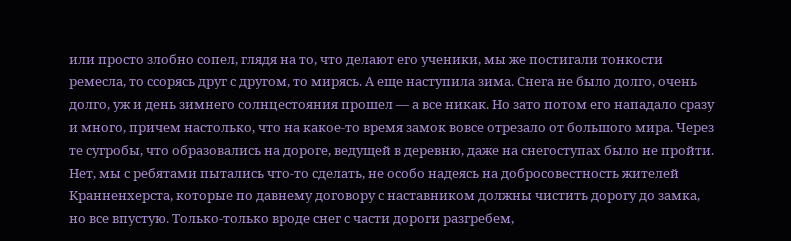или просто злобно сопел, глядя на то, что делают его ученики, мы же постигали тонкости ремесла, то ссорясь друг с другом, то мирясь. А еще наступила зима. Снега не было долго, очень долго, уж и день зимнего солнцестояния прошел — а все никак. Но зато потом его нападало сразу и много, причем настолько, что на какое-то время замок вовсе отрезало от большого мира. Через те сугробы, что образовались на дороге, ведущей в деревню, даже на снегоступах было не пройти. Нет, мы с ребятами пытались что-то сделать, не особо надеясь на добросовестность жителей Кранненхерста, которые по давнему договору с наставником должны чистить дорогу до замка, но все впустую. Только-только вроде снег с части дороги разгребем,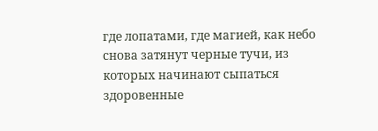где лопатами, где магией, как небо снова затянут черные тучи, из которых начинают сыпаться здоровенные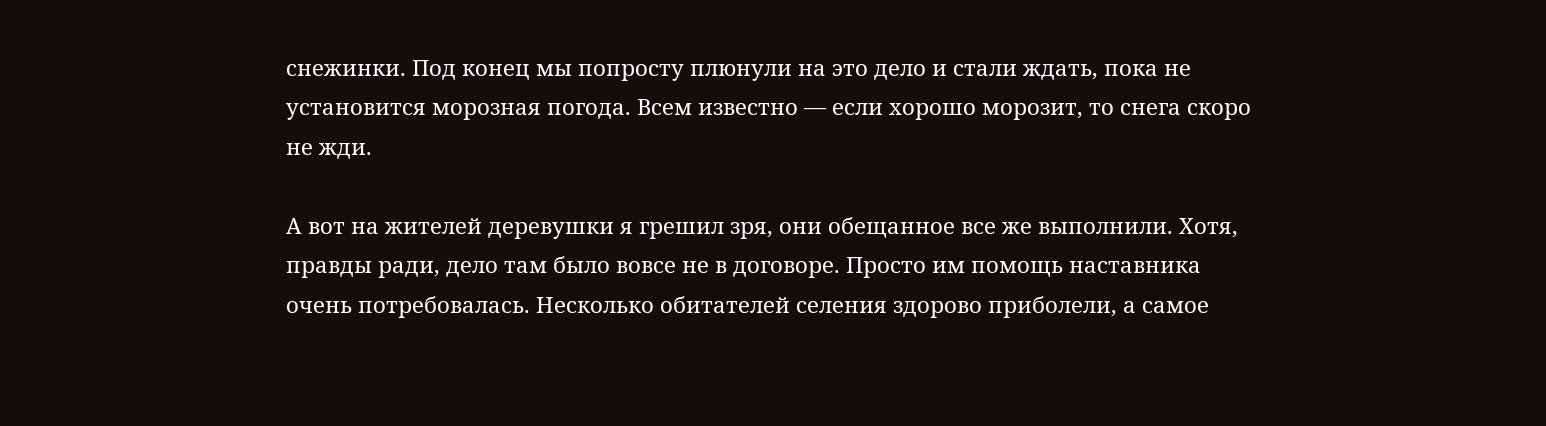снежинки. Под конец мы попросту плюнули на это дело и стали ждать, пока не установится морозная погода. Всем известно — если хорошо морозит, то снега скоро не жди.

А вот на жителей деревушки я грешил зря, они обещанное все же выполнили. Хотя, правды ради, дело там было вовсе не в договоре. Просто им помощь наставника очень потребовалась. Несколько обитателей селения здорово приболели, а самое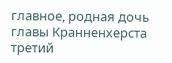главное, родная дочь главы Кранненхерста третий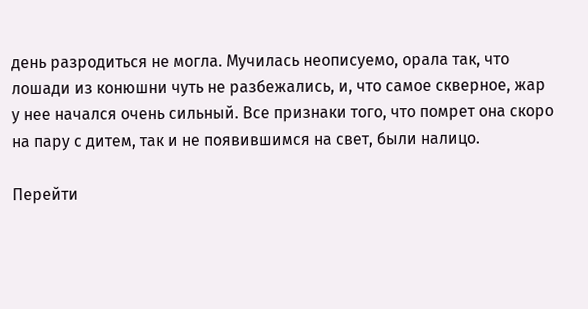день разродиться не могла. Мучилась неописуемо, орала так, что лошади из конюшни чуть не разбежались, и, что самое скверное, жар у нее начался очень сильный. Все признаки того, что помрет она скоро на пару с дитем, так и не появившимся на свет, были налицо.

Перейти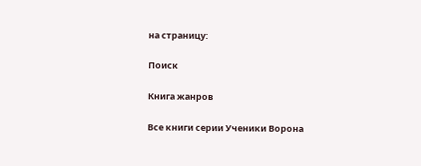на страницу:

Поиск

Книга жанров

Все книги серии Ученики Ворона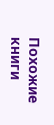Похожие книги